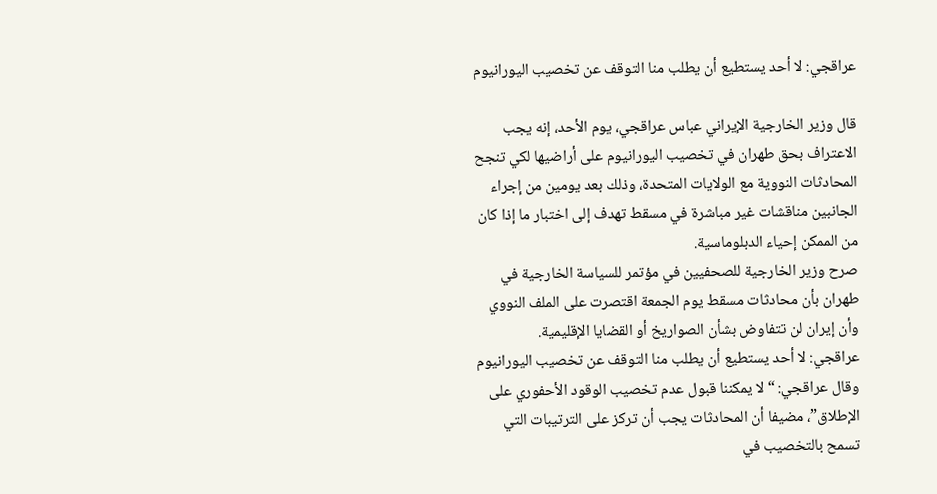عراقجي: لا أحد يستطيع أن يطلب منا التوقف عن تخصيب اليورانيوم

قال وزير الخارجية الإيراني عباس عراقجي، يوم الأحد، إنه يجب الاعتراف بحق طهران في تخصيب اليورانيوم على أراضيها لكي تنجح المحادثات النووية مع الولايات المتحدة، وذلك بعد يومين من إجراء الجانبين مناقشات غير مباشرة في مسقط تهدف إلى اختبار ما إذا كان من الممكن إحياء الدبلوماسية.
صرح وزير الخارجية للصحفيين في مؤتمر للسياسة الخارجية في طهران بأن محادثات مسقط يوم الجمعة اقتصرت على الملف النووي وأن إيران لن تتفاوض بشأن الصواريخ أو القضايا الإقليمية.
عراقجي: لا أحد يستطيع أن يطلب منا التوقف عن تخصيب اليورانيوم
وقال عراقجي: “لا يمكننا قبول عدم تخصيب الوقود الأحفوري على الإطلاق”، مضيفا أن المحادثات يجب أن تركز على الترتيبات التي تسمح بالتخصيب في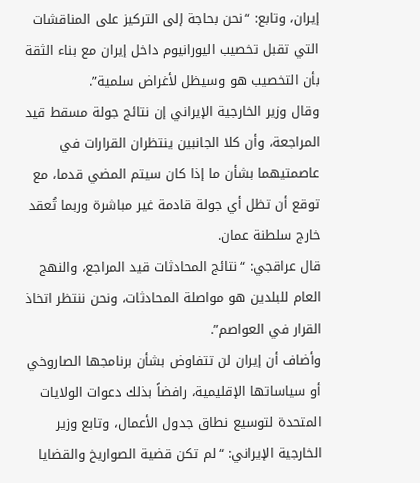إيران، وتابع: “نحن بحاجة إلى التركيز على المناقشات التي تقبل تخصيب اليورانيوم داخل إيران مع بناء الثقة بأن التخصيب هو وسيظل لأغراض سلمية”.
وقال وزير الخارجية الإيراني إن نتائج جولة مسقط قيد المراجعة، وأن كلا الجانبين ينتظران القرارات في عاصمتيهما بشأن ما إذا كان سيتم المضي قدما، مع توقع أن تظل أي جولة قادمة غير مباشرة وربما تُعقد خارج سلطنة عمان.
قال عراقجي: “نتائج المحادثات قيد المراجع، والنهج العام للبلدين هو مواصلة المحادثات، ونحن ننتظر اتخاذ القرار في العواصم”.
وأضاف أن إيران لن تتفاوض بشأن برنامجها الصاروخي أو سياساتها الإقليمية، رافضاً بذلك دعوات الولايات المتحدة لتوسيع نطاق جدول الأعمال، وتابع وزير الخارجية الإيراني: “لم تكن قضية الصواريخ والقضايا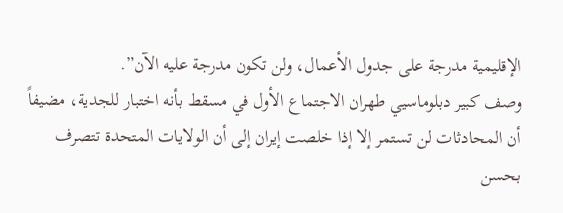الإقليمية مدرجة على جدول الأعمال، ولن تكون مدرجة عليه الآن”.
وصف كبير دبلوماسيي طهران الاجتماع الأول في مسقط بأنه اختبار للجدية، مضيفاً أن المحادثات لن تستمر إلا إذا خلصت إيران إلى أن الولايات المتحدة تتصرف بحسن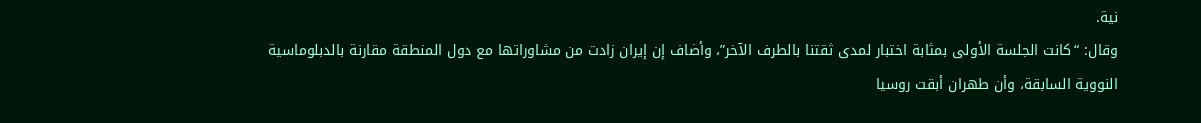نية.
وقال: “كانت الجلسة الأولى بمثابة اختبار لمدى ثقتنا بالطرف الآخر”، وأضاف إن إيران زادت من مشاوراتها مع دول المنطقة مقارنة بالدبلوماسية النووية السابقة، وأن طهران أبقت روسيا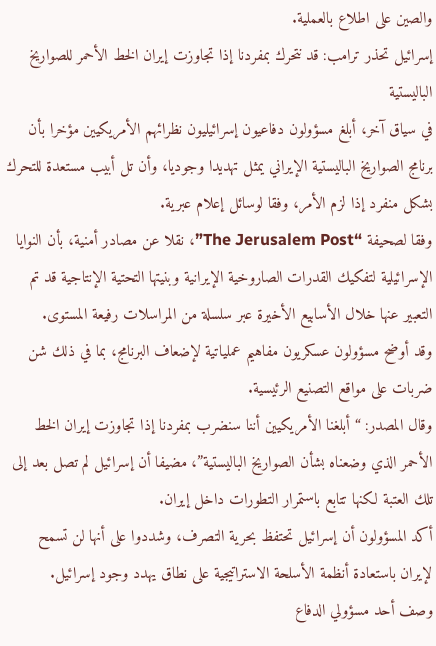والصين على اطلاع بالعملية.
إسرائيل تحذر ترامب: قد نتحرك بمفردنا إذا تجاوزت إيران الخط الأحمر للصواريخ الباليستية
في سياق آخر، أبلغ مسؤولون دفاعيون إسرائيليون نظرائهم الأمريكيين مؤخرا بأن برنامج الصواريخ الباليستية الإيراني يمثل تهديدا وجوديا، وأن تل أبيب مستعدة للتحرك بشكل منفرد إذا لزم الأمر، وفقا لوسائل إعلام عبرية.
وفقا لصحيفة “The Jerusalem Post”، نقلا عن مصادر أمنية، بأن النوايا الإسرائيلية لتفكيك القدرات الصاروخية الإيرانية وبنيتها التحتية الإنتاجية قد تم التعبير عنها خلال الأسابيع الأخيرة عبر سلسلة من المراسلات رفيعة المستوى.
وقد أوضح مسؤولون عسكريون مفاهيم عملياتية لإضعاف البرنامج، بما في ذلك شن ضربات على مواقع التصنيع الرئيسية.
وقال المصدر: “أبلغنا الأمريكيين أننا سنضرب بمفردنا إذا تجاوزت إيران الخط الأحمر الذي وضعناه بشأن الصواريخ الباليستية”، مضيفا أن إسرائيل لم تصل بعد إلى تلك العتبة لكنها تتابع باستمرار التطورات داخل إيران.
أكد المسؤولون أن إسرائيل تحتفظ بحرية التصرف، وشددوا على أنها لن تسمح لإيران باستعادة أنظمة الأسلحة الاستراتيجية على نطاق يهدد وجود إسرائيل.
وصف أحد مسؤولي الدفاع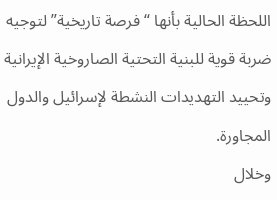اللحظة الحالية بأنها “فرصة تاريخية” لتوجيه ضربة قوية للبنية التحتية الصاروخية الإيرانية وتحييد التهديدات النشطة لإسرائيل والدول المجاورة.
وخلال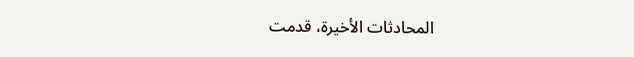المحادثات الأخيرة، قدمت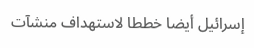إسرائيل أيضا خططا لاستهداف منشآت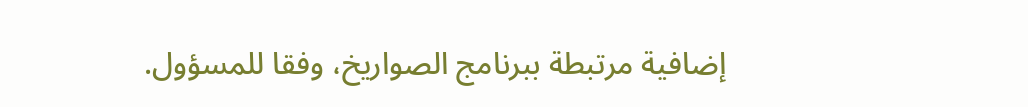إضافية مرتبطة ببرنامج الصواريخ، وفقا للمسؤول.